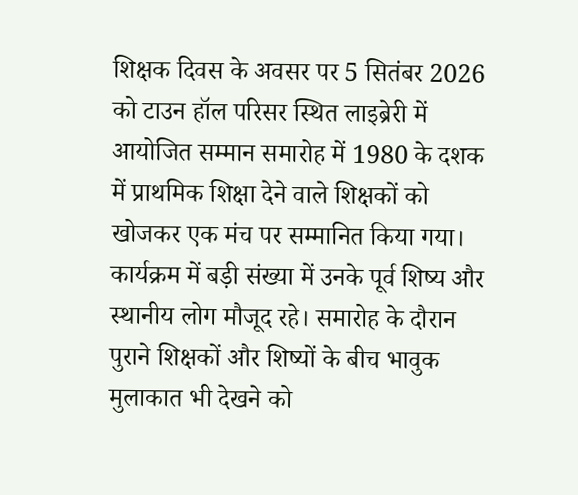शिक्षक दिवस के अवसर पर 5 सितंबर 2026 को टाउन हॉल परिसर स्थित लाइब्रेरी में आयोजित सम्मान समारोह में 1980 के दशक में प्राथमिक शिक्षा देने वाले शिक्षकों को खोजकर एक मंच पर सम्मानित किया गया। कार्यक्रम में बड़ी संख्या में उनके पूर्व शिष्य और स्थानीय लोग मौजूद रहे। समारोह के दौरान पुराने शिक्षकों और शिष्यों के बीच भावुक मुलाकात भी देखने को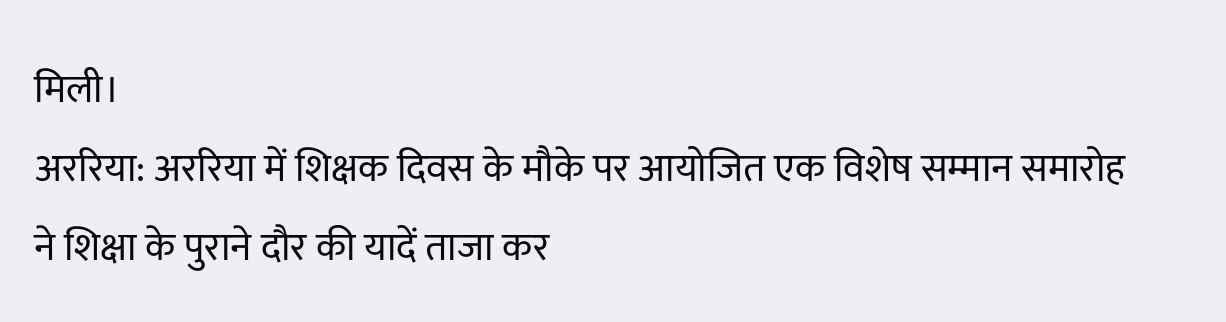मिली।
अररिया: अररिया में शिक्षक दिवस के मौके पर आयोजित एक विशेष सम्मान समारोह ने शिक्षा के पुराने दौर की यादें ताजा कर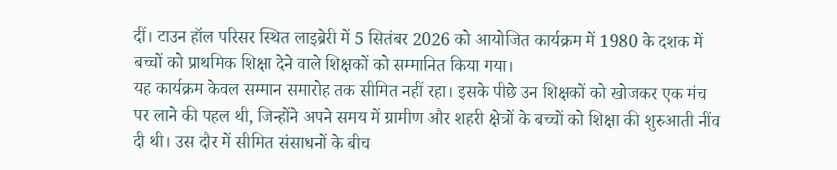दीं। टाउन हॉल परिसर स्थित लाइब्रेरी में 5 सितंबर 2026 को आयोजित कार्यक्रम में 1980 के दशक में बच्चों को प्राथमिक शिक्षा देने वाले शिक्षकों को सम्मानित किया गया।
यह कार्यक्रम केवल सम्मान समारोह तक सीमित नहीं रहा। इसके पीछे उन शिक्षकों को खोजकर एक मंच पर लाने की पहल थी, जिन्होंने अपने समय में ग्रामीण और शहरी क्षेत्रों के बच्चों को शिक्षा की शुरुआती नींव दी थी। उस दौर में सीमित संसाधनों के बीच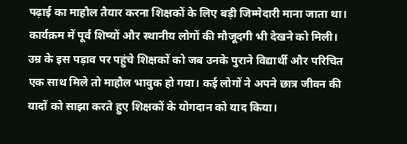पढ़ाई का माहौल तैयार करना शिक्षकों के लिए बड़ी जिम्मेदारी माना जाता था।
कार्यक्रम में पूर्व शिष्यों और स्थानीय लोगों की मौजूदगी भी देखने को मिली। उम्र के इस पड़ाव पर पहुंचे शिक्षकों को जब उनके पुराने विद्यार्थी और परिचित एक साथ मिले तो माहौल भावुक हो गया। कई लोगों ने अपने छात्र जीवन की यादों को साझा करते हुए शिक्षकों के योगदान को याद किया।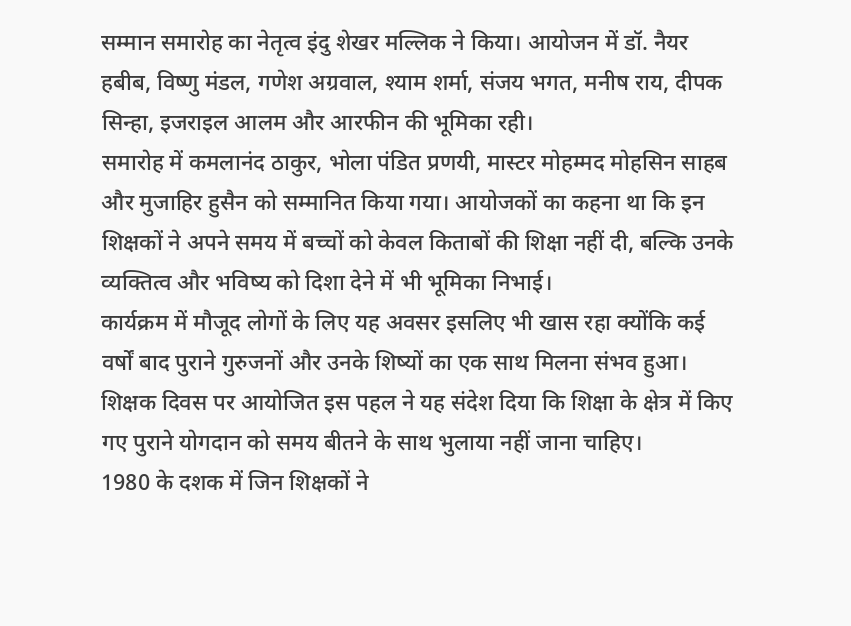सम्मान समारोह का नेतृत्व इंदु शेखर मल्लिक ने किया। आयोजन में डॉ. नैयर हबीब, विष्णु मंडल, गणेश अग्रवाल, श्याम शर्मा, संजय भगत, मनीष राय, दीपक सिन्हा, इजराइल आलम और आरफीन की भूमिका रही।
समारोह में कमलानंद ठाकुर, भोला पंडित प्रणयी, मास्टर मोहम्मद मोहसिन साहब और मुजाहिर हुसैन को सम्मानित किया गया। आयोजकों का कहना था कि इन शिक्षकों ने अपने समय में बच्चों को केवल किताबों की शिक्षा नहीं दी, बल्कि उनके व्यक्तित्व और भविष्य को दिशा देने में भी भूमिका निभाई।
कार्यक्रम में मौजूद लोगों के लिए यह अवसर इसलिए भी खास रहा क्योंकि कई वर्षों बाद पुराने गुरुजनों और उनके शिष्यों का एक साथ मिलना संभव हुआ। शिक्षक दिवस पर आयोजित इस पहल ने यह संदेश दिया कि शिक्षा के क्षेत्र में किए गए पुराने योगदान को समय बीतने के साथ भुलाया नहीं जाना चाहिए।
1980 के दशक में जिन शिक्षकों ने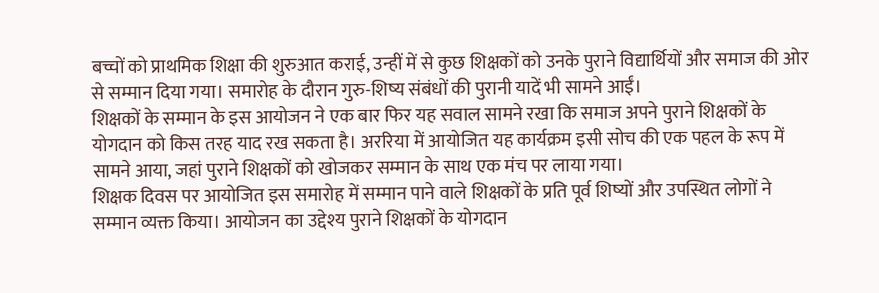बच्चों को प्राथमिक शिक्षा की शुरुआत कराई, उन्हीं में से कुछ शिक्षकों को उनके पुराने विद्यार्थियों और समाज की ओर से सम्मान दिया गया। समारोह के दौरान गुरु-शिष्य संबंधों की पुरानी यादें भी सामने आईं।
शिक्षकों के सम्मान के इस आयोजन ने एक बार फिर यह सवाल सामने रखा कि समाज अपने पुराने शिक्षकों के योगदान को किस तरह याद रख सकता है। अररिया में आयोजित यह कार्यक्रम इसी सोच की एक पहल के रूप में सामने आया, जहां पुराने शिक्षकों को खोजकर सम्मान के साथ एक मंच पर लाया गया।
शिक्षक दिवस पर आयोजित इस समारोह में सम्मान पाने वाले शिक्षकों के प्रति पूर्व शिष्यों और उपस्थित लोगों ने सम्मान व्यक्त किया। आयोजन का उद्देश्य पुराने शिक्षकों के योगदान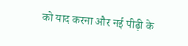को याद करना और नई पीढ़ी के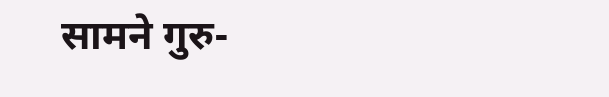सामने गुरु-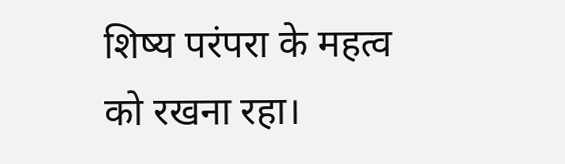शिष्य परंपरा के महत्व को रखना रहा।